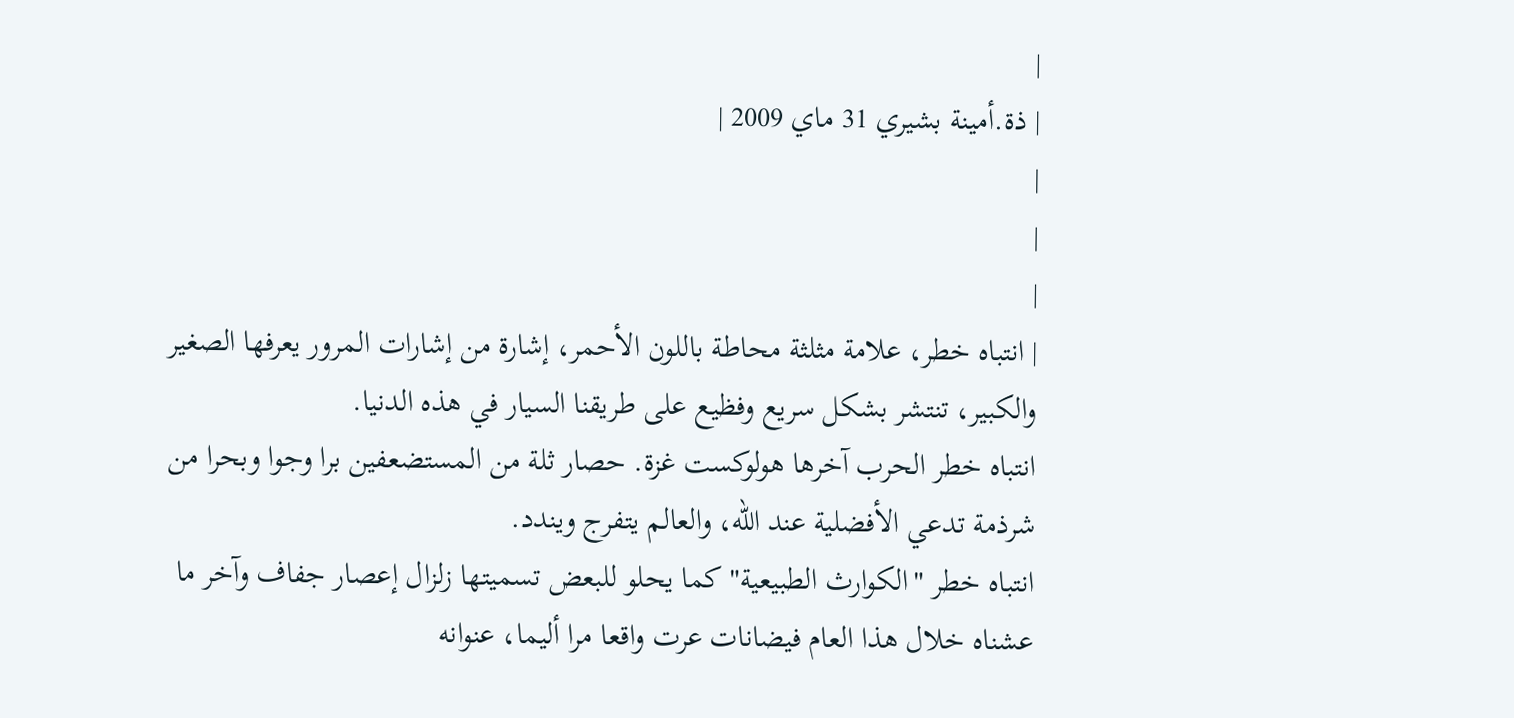|
| ذة.أمينة بشيري 31 ماي 2009 |
|
|
|
| انتباه خطر، علامة مثلثة محاطة باللون الأحمر، إشارة من إشارات المرور يعرفها الصغير والكبير، تنتشر بشكل سريع وفظيع على طريقنا السيار في هذه الدنيا.
انتباه خطر الحرب آخرها هولوكست غزة. حصار ثلة من المستضعفين برا وجوا وبحرا من شرذمة تدعي الأفضلية عند الله، والعالم يتفرج ويندد.
انتباه خطر "الكوارث الطبيعية" كما يحلو للبعض تسميتها زلزال إعصار جفاف وآخر ما عشناه خلال هذا العام فيضانات عرت واقعا مرا أليما، عنوانه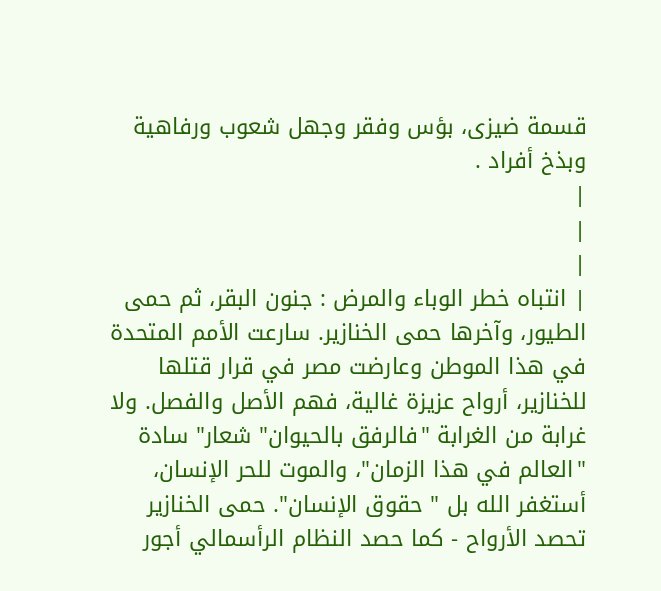قسمة ضيزى، بؤس وفقر وجهل شعوب ورفاهية وبذخ أفراد .
|
|
|
| انتباه خطر الوباء والمرض : جنون البقر، ثم حمى الطيور، وآخرها حمى الخنازير. سارعت الأمم المتحدة في هذا الموطن وعارضت مصر في قرار قتلها للخنازير، أرواح عزيزة غالية، فهم الأصل والفصل. ولا غرابة من الغرابة "فالرفق بالحيوان" شعار" سادة "العالم في هذا الزمان"، والموت للحر الإنسان، أستغفر الله بل " حقوق الإنسان". حمى الخنازير تحصد الأرواح - كما حصد النظام الرأسمالي أجور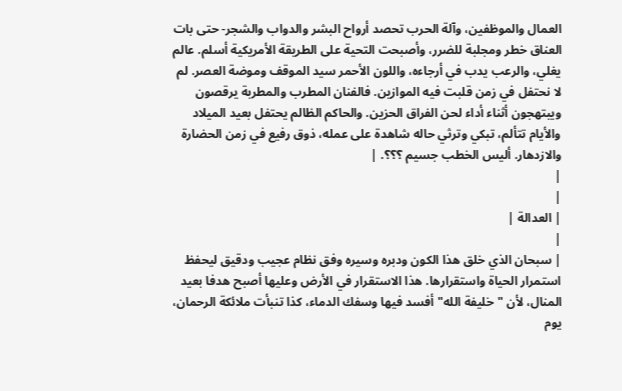العمال والموظفين، وآلة الحرب تحصد أرواح البشر والدواب والشجر- حتى بات العناق خطر ومجلبة للضرر، وأصبحت التحية على الطريقة الأمريكية أسلم. عالم يغلي، والرعب يدب في أرجاءه، واللون الأحمر سيد الموقف وموضة العصر. لم لا نحتفل في زمن قلبت فيه الموازين. فالفنان المطرب والمطربة يرقصون ويبتهجون أثناء أداء لحن الفراق الحزين. والحاكم الظالم يحتفل بعيد الميلاد والأيام تتألم، تبكي وترثي حاله شاهدة على عمله، ذوق رفيع في زمن الحضارة والازدهار. أليس الخطب جسيم ؟؟؟. |
|
|
| العدالة |
|
| سبحان الذي خلق هذا الكون ودبره وسيره وفق نظام عجيب ودقيق ليحفظ استمرار الحياة واستقرارها. هذا الاستقرار في الأرض وعليها أصبح هدفا بعيد المنال، لأن "خليفة الله" أفسد فيها وسفك الدماء، كذا تنبأت ملائكة الرحمان، يوم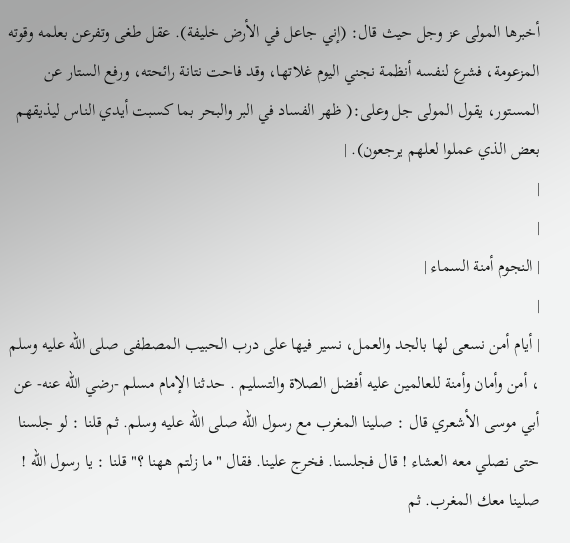أخبرها المولى عز وجل حيث قال: (إني جاعل في الأرض خليفة). عقل طغى وتفرعن بعلمه وقوته المزعومة، فشرع لنفسه أنظمة نجني اليوم غلاتها، وقد فاحت نتانة رائحته، ورفع الستار عن المستور، يقول المولى جل وعلى:( ظهر الفساد في البر والبحر بما كسبت أيدي الناس ليذيقهم بعض الذي عملوا لعلهم يرجعون). |
|
|
| النجوم أمنة السماء |
|
| أيام أمن نسعى لها بالجد والعمل، نسير فيها على درب الحبيب المصطفى صلى الله عليه وسلم ، أمن وأمان وأمنة للعالمين عليه أفضل الصلاة والتسليم . حدثنا الإمام مسلم -رضي الله عنه- عن أبي موسى الأشعري قال : صلينا المغرب مع رسول الله صلى الله عليه وسلم. ثم قلنا : لو جلسنا حتى نصلي معه العشاء ! قال فجلسنا. فخرج علينا. فقال "ما زلتم ههنا ؟" قلنا : يا رسول الله ! صلينا معك المغرب. ثم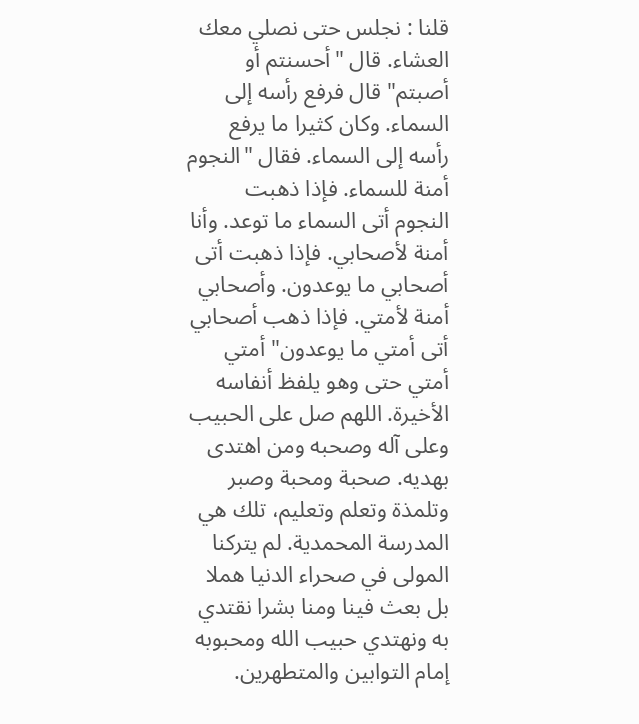قلنا : نجلس حتى نصلي معك العشاء. قال "أحسنتم أو أصبتم" قال فرفع رأسه إلى السماء. وكان كثيرا ما يرفع رأسه إلى السماء. فقال "النجوم أمنة للسماء. فإذا ذهبت النجوم أتى السماء ما توعد. وأنا أمنة لأصحابي. فإذا ذهبت أتى أصحابي ما يوعدون. وأصحابي أمنة لأمتي. فإذا ذهب أصحابي أتى أمتي ما يوعدون" أمتي أمتي حتى وهو يلفظ أنفاسه الأخيرة. اللهم صل على الحبيب وعلى آله وصحبه ومن اهتدى بهديه. صحبة ومحبة وصبر وتلمذة وتعلم وتعليم، تلك هي المدرسة المحمدية. لم يتركنا المولى في صحراء الدنيا هملا بل بعث فينا ومنا بشرا نقتدي به ونهتدي حبيب الله ومحبوبه إمام التوابين والمتطهرين.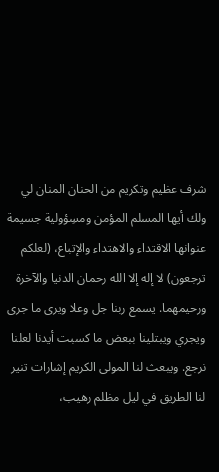شرف عظيم وتكريم من الحنان المنان لي ولك أيها المسلم المؤمن ومسِؤولية جسيمة عنوانها الاقتداء والاهتداء والإتباع، (لعلكم ترجعون) لا إله إلا الله رحمان الدنيا والآخرة ورحيمهما. يسمع ربنا جل وعلا ويرى ما جرى ويجري ويبتلينا ببعض ما كسبت أيدنا لعلنا نرجع. ويبعث لنا المولى الكريم إشارات تنير لنا الطريق في ليل مظلم رهيب،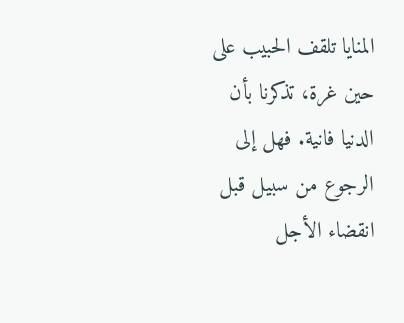المنايا تلقف الحبيب على حين غرة، تذكرنا بأن الدنيا فانية. فهل إلى الرجوع من سبيل قبل انقضاء الأجل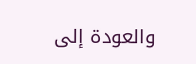والعودة إلى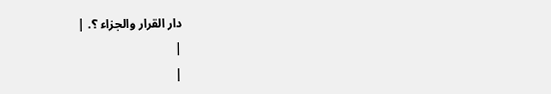دار القرار والجزاء ؟. |
|
|